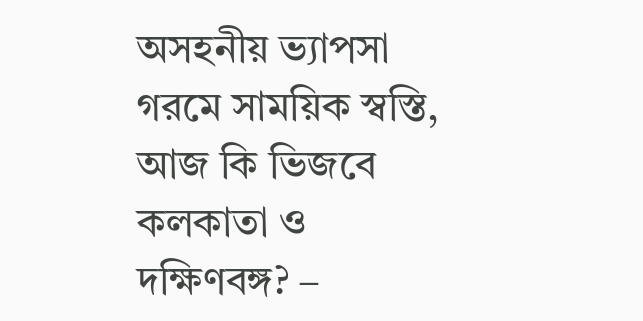অসহনীয় ভ্যাপসা গরমে সাময়িক স্বস্তি, আজ কি ভিজবে কলকাতা ও দক্ষিণবঙ্গ? –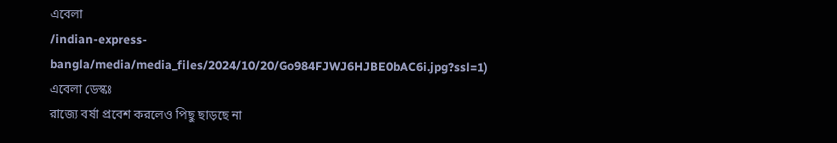এবেলা
/indian-express-bangla/media/media_files/2024/10/20/Go984FJWJ6HJBE0bAC6i.jpg?ssl=1)
এবেলা ডেস্কঃ
রাজ্যে বর্ষা প্রবেশ করলেও পিছু ছাড়ছে না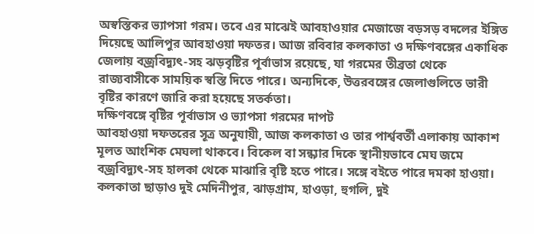অস্বস্তিকর ভ্যাপসা গরম। তবে এর মাঝেই আবহাওয়ার মেজাজে বড়সড় বদলের ইঙ্গিত দিয়েছে আলিপুর আবহাওয়া দফতর। আজ রবিবার কলকাতা ও দক্ষিণবঙ্গের একাধিক জেলায় বজ্রবিদ্যুৎ-সহ ঝড়বৃষ্টির পূর্বাভাস রয়েছে, যা গরমের তীব্রতা থেকে রাজ্যবাসীকে সাময়িক স্বস্তি দিতে পারে। অন্যদিকে, উত্তরবঙ্গের জেলাগুলিতে ভারী বৃষ্টির কারণে জারি করা হয়েছে সতর্কতা।
দক্ষিণবঙ্গে বৃষ্টির পূর্বাভাস ও ভ্যাপসা গরমের দাপট
আবহাওয়া দফতরের সূত্র অনুযায়ী, আজ কলকাতা ও তার পার্শ্ববর্তী এলাকায় আকাশ মূলত আংশিক মেঘলা থাকবে। বিকেল বা সন্ধ্যার দিকে স্থানীয়ভাবে মেঘ জমে বজ্রবিদ্যুৎ-সহ হালকা থেকে মাঝারি বৃষ্টি হতে পারে। সঙ্গে বইতে পারে দমকা হাওয়া। কলকাতা ছাড়াও দুই মেদিনীপুর, ঝাড়গ্রাম, হাওড়া, হুগলি, দুই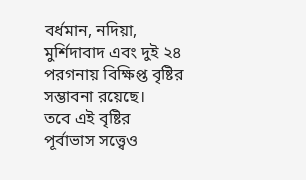বর্ধমান, নদিয়া, মুর্শিদাবাদ এবং দুই ২৪ পরগনায় বিক্ষিপ্ত বৃষ্টির সম্ভাবনা রয়েছে।
তবে এই বৃষ্টির পূর্বাভাস সত্ত্বেও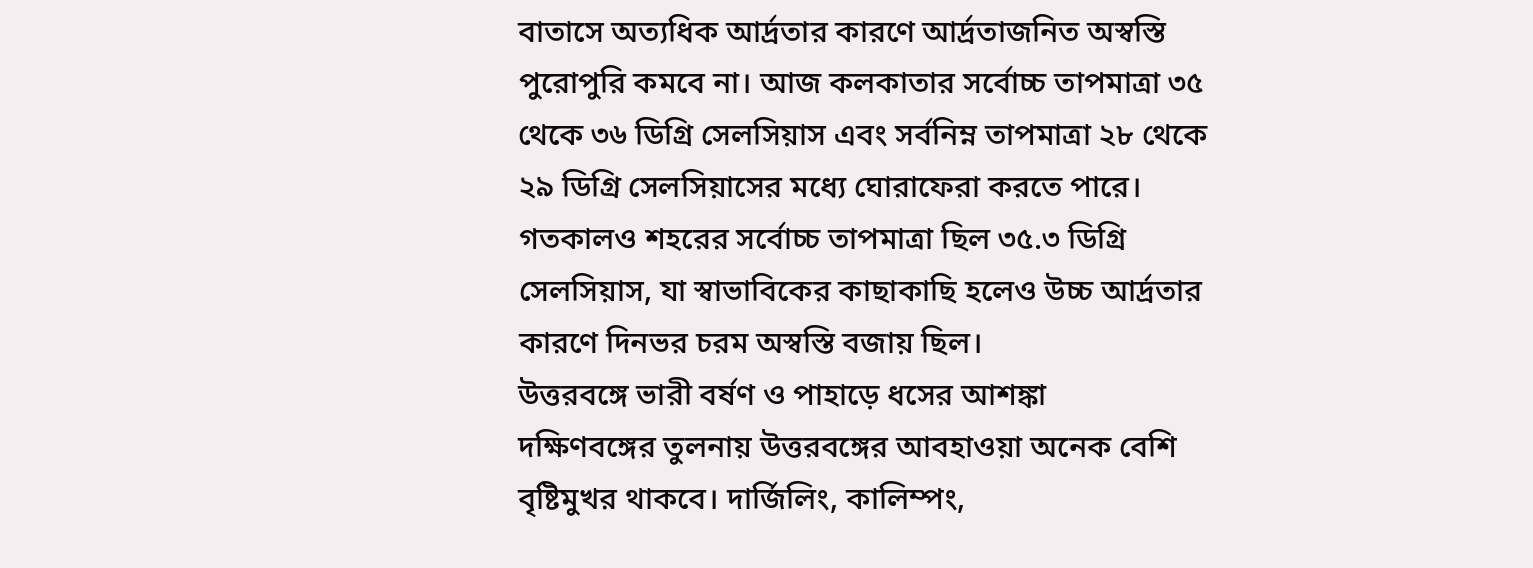বাতাসে অত্যধিক আর্দ্রতার কারণে আর্দ্রতাজনিত অস্বস্তি পুরোপুরি কমবে না। আজ কলকাতার সর্বোচ্চ তাপমাত্রা ৩৫ থেকে ৩৬ ডিগ্রি সেলসিয়াস এবং সর্বনিম্ন তাপমাত্রা ২৮ থেকে ২৯ ডিগ্রি সেলসিয়াসের মধ্যে ঘোরাফেরা করতে পারে। গতকালও শহরের সর্বোচ্চ তাপমাত্রা ছিল ৩৫.৩ ডিগ্রি সেলসিয়াস, যা স্বাভাবিকের কাছাকাছি হলেও উচ্চ আর্দ্রতার কারণে দিনভর চরম অস্বস্তি বজায় ছিল।
উত্তরবঙ্গে ভারী বর্ষণ ও পাহাড়ে ধসের আশঙ্কা
দক্ষিণবঙ্গের তুলনায় উত্তরবঙ্গের আবহাওয়া অনেক বেশি বৃষ্টিমুখর থাকবে। দার্জিলিং, কালিম্পং,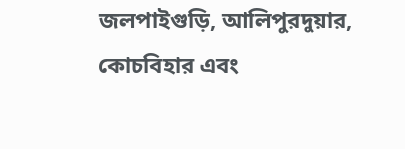জলপাইগুড়ি, আলিপুরদুয়ার, কোচবিহার এবং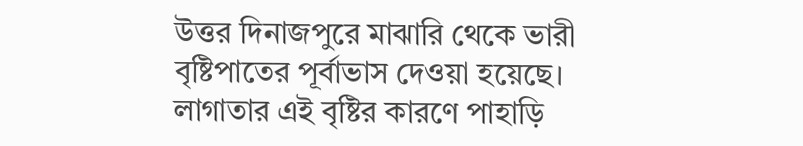উত্তর দিনাজপুরে মাঝারি থেকে ভারী বৃষ্টিপাতের পূর্বাভাস দেওয়া হয়েছে। লাগাতার এই বৃষ্টির কারণে পাহাড়ি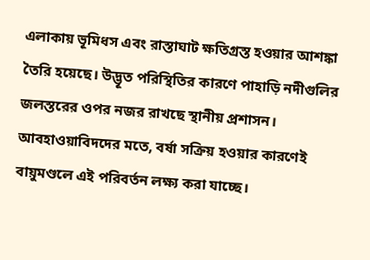এলাকায় ভূমিধস এবং রাস্তাঘাট ক্ষতিগ্রস্ত হওয়ার আশঙ্কা তৈরি হয়েছে। উদ্ভূত পরিস্থিতির কারণে পাহাড়ি নদীগুলির জলস্তরের ওপর নজর রাখছে স্থানীয় প্রশাসন।
আবহাওয়াবিদদের মতে, বর্ষা সক্রিয় হওয়ার কারণেই বায়ুমণ্ডলে এই পরিবর্তন লক্ষ্য করা যাচ্ছে।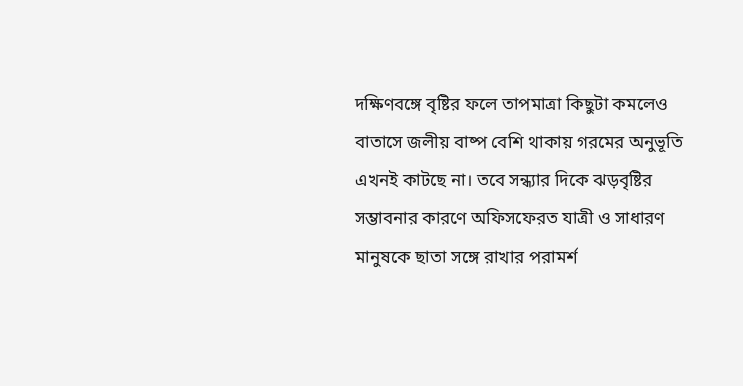দক্ষিণবঙ্গে বৃষ্টির ফলে তাপমাত্রা কিছুটা কমলেও বাতাসে জলীয় বাষ্প বেশি থাকায় গরমের অনুভূতি এখনই কাটছে না। তবে সন্ধ্যার দিকে ঝড়বৃষ্টির সম্ভাবনার কারণে অফিসফেরত যাত্রী ও সাধারণ মানুষকে ছাতা সঙ্গে রাখার পরামর্শ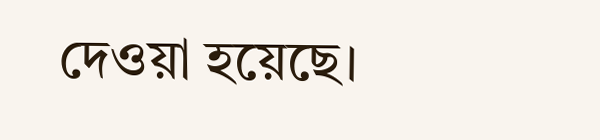দেওয়া হয়েছে।